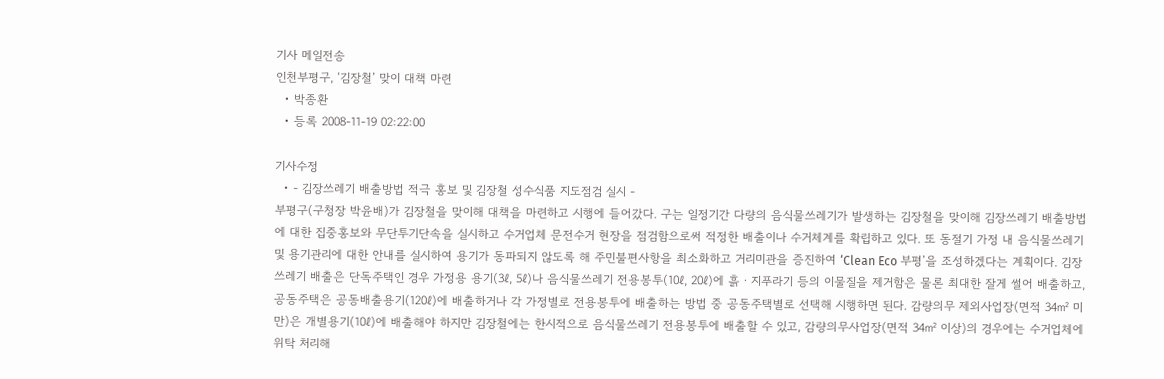기사 메일전송
인천부평구, ‘김장철’ 맞이 대책 마련
  • 박종환
  • 등록 2008-11-19 02:22:00

기사수정
  • - 김장쓰레기 배출방법 적극 홍보 및 김장철 성수식품 지도점검 실시 -
부평구(구청장 박윤배)가 김장철을 맞이해 대책을 마련하고 시행에 들어갔다. 구는 일정기간 다량의 음식물쓰레기가 발생하는 김장철을 맞이해 김장쓰레기 배출방법에 대한 집중홍보와 무단투기단속을 실시하고 수거업체 문전수거 현장을 점검함으로써 적정한 배출이나 수거체계를 확립하고 있다. 또 동절기 가정 내 음식물쓰레기 및 용기관리에 대한 안내를 실시하여 용기가 동파되지 않도록 해 주민불편사항을 최소화하고 거리미관을 증진하여 ‘Clean Eco 부평’을 조성하겠다는 계획이다. 김장쓰레기 배출은 단독주택인 경우 가정용 용기(3ℓ, 5ℓ)나 음식물쓰레기 전용봉투(10ℓ, 20ℓ)에 흙ㆍ지푸라기 등의 이물질을 제거함은 물론 최대한 잘게 썰어 배출하고, 공동주택은 공동배출용기(120ℓ)에 배출하거나 각 가정별로 전용봉투에 배출하는 방법 중 공동주택별로 선택해 시행하면 된다. 감량의무 제외사업장(면적 34㎡ 미만)은 개별용기(10ℓ)에 배출해야 하지만 김장철에는 한시적으로 음식물쓰레기 전용봉투에 배출할 수 있고, 감량의무사업장(면적 34㎡ 이상)의 경우에는 수거업체에 위탁 처리해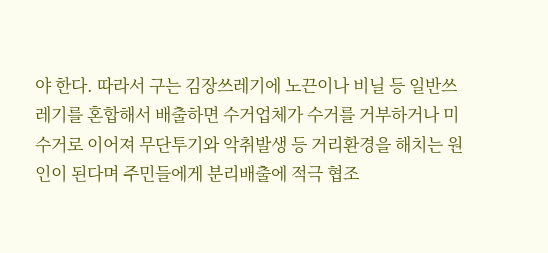야 한다. 따라서 구는 김장쓰레기에 노끈이나 비닐 등 일반쓰레기를 혼합해서 배출하면 수거업체가 수거를 거부하거나 미수거로 이어져 무단투기와 악취발생 등 거리환경을 해치는 원인이 된다며 주민들에게 분리배출에 적극 협조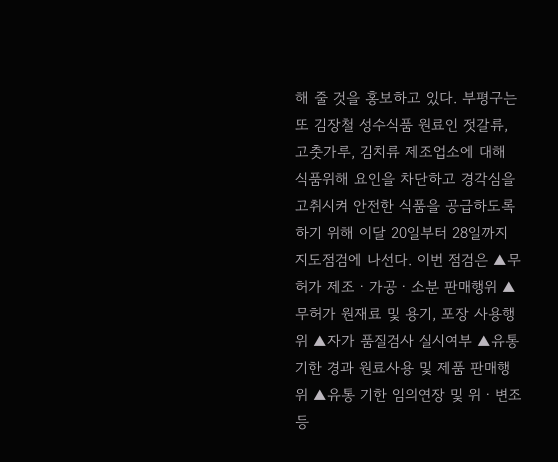해 줄 것을 홍보하고 있다. 부평구는 또 김장철 성수식품 원료인 젓갈류, 고춧가루, 김치류 제조업소에 대해 식품위해 요인을 차단하고 경각심을 고취시켜 안전한 식품을 공급하도록 하기 위해 이달 20일부터 28일까지 지도점검에 나선다. 이번 점검은 ▲무허가 제조ㆍ가공ㆍ소분 판매행위 ▲무허가 원재료 및 용기, 포장 사용행위 ▲자가 품질검사 실시여부 ▲유통기한 경과 원료사용 및 제품 판매행위 ▲유통 기한 임의연장 및 위ㆍ변조 등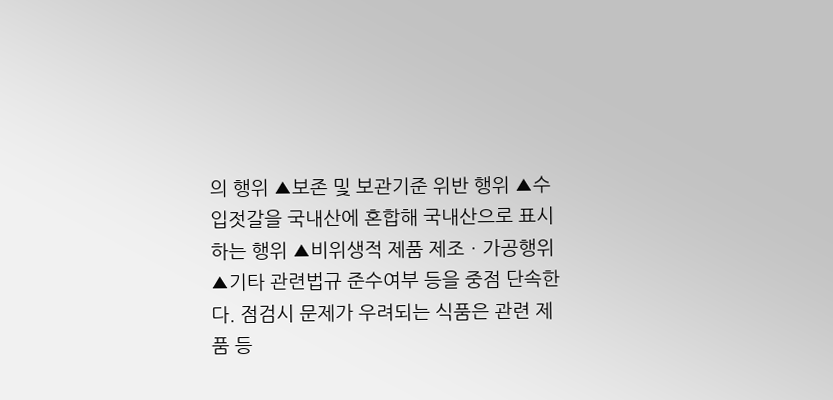의 행위 ▲보존 및 보관기준 위반 행위 ▲수입젓갈을 국내산에 혼합해 국내산으로 표시하는 행위 ▲비위생적 제품 제조ㆍ가공행위 ▲기타 관련법규 준수여부 등을 중점 단속한다. 점검시 문제가 우려되는 식품은 관련 제품 등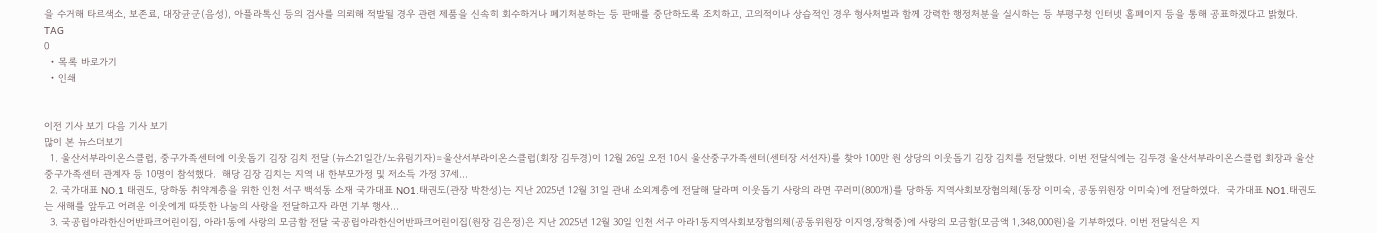을 수거해 타르색소, 보존료, 대장균군(음성), 아플라톡신 등의 검사를 의뢰해 적발될 경우 관련 제품을 신속히 회수하거나 폐기처분하는 등 판매를 중단하도록 조치하고, 고의적이나 상습적인 경우 형사처벌과 함께 강력한 행정처분을 실시하는 등 부평구청 인터넷 홈페이지 등을 통해 공표하겠다고 밝혔다.
TAG
0
  • 목록 바로가기
  • 인쇄


이전 기사 보기 다음 기사 보기
많이 본 뉴스더보기
  1. 울산서부라이온스클럽, 중구가족센터에 이웃돕기 김장 김치 전달 (뉴스21일간/노유림기자)=울산서부라이온스클럽(회장 김두경)이 12월 26일 오전 10시 울산중구가족센터(센터장 서선자)를 찾아 100만 원 상당의 이웃돕기 김장 김치를 전달했다. 이번 전달식에는 김두경 울산서부라이온스클럽 회장과 울산중구가족센터 관계자 등 10명이 참석했다.  해당 김장 김치는 지역 내 한부모가정 및 저소득 가정 37세...
  2. 국가대표 NO.1 태권도, 당하동 취약계층을 위한 인천 서구 백석동 소재 국가대표 NO1.태권도(관장 박찬성)는 지난 2025년 12월 31일 관내 소외계층에 전달해 달라며 이웃돕기 사랑의 라면 꾸러미(800개)를 당하동 지역사회보장협의체(동장 이미숙, 공동위원장 이미숙)에 전달하였다.  국가대표 NO1.태권도는 새해를 앞두고 어려운 이웃에게 따뜻한 나눔의 사랑을 전달하고자 라면 기부 행사...
  3. 국공립아라한신어반파크어린이집, 아라1동에 사랑의 모금함 전달 국공립아라한신어반파크어린이집(원장 김은정)은 지난 2025년 12월 30일 인천 서구 아라1동지역사회보장협의체(공동위원장 이지영,장혁중)에 사랑의 모금함(모금액 1,348,000원)을 기부하였다. 이번 전달식은 지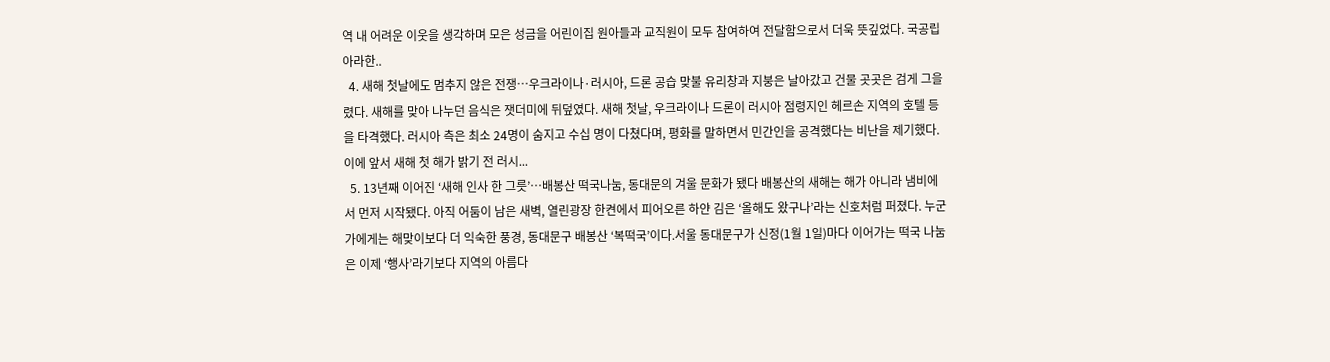역 내 어려운 이웃을 생각하며 모은 성금을 어린이집 원아들과 교직원이 모두 참여하여 전달함으로서 더욱 뜻깊었다. 국공립아라한..
  4. 새해 첫날에도 멈추지 않은 전쟁…우크라이나·러시아, 드론 공습 맞불 유리창과 지붕은 날아갔고 건물 곳곳은 검게 그을렸다. 새해를 맞아 나누던 음식은 잿더미에 뒤덮였다. 새해 첫날, 우크라이나 드론이 러시아 점령지인 헤르손 지역의 호텔 등을 타격했다. 러시아 측은 최소 24명이 숨지고 수십 명이 다쳤다며, 평화를 말하면서 민간인을 공격했다는 비난을 제기했다. 이에 앞서 새해 첫 해가 밝기 전 러시...
  5. 13년째 이어진 ‘새해 인사 한 그릇’…배봉산 떡국나눔, 동대문의 겨울 문화가 됐다 배봉산의 새해는 해가 아니라 냄비에서 먼저 시작됐다. 아직 어둠이 남은 새벽, 열린광장 한켠에서 피어오른 하얀 김은 ‘올해도 왔구나’라는 신호처럼 퍼졌다. 누군가에게는 해맞이보다 더 익숙한 풍경, 동대문구 배봉산 ‘복떡국’이다.서울 동대문구가 신정(1월 1일)마다 이어가는 떡국 나눔은 이제 ‘행사’라기보다 지역의 아름다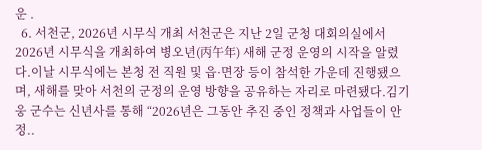운 .
  6. 서천군, 2026년 시무식 개최 서천군은 지난 2일 군청 대회의실에서 2026년 시무식을 개최하여 병오년(丙午年) 새해 군정 운영의 시작을 알렸다.이날 시무식에는 본청 전 직원 및 읍·면장 등이 참석한 가운데 진행됐으며, 새해를 맞아 서천의 군정의 운영 방향을 공유하는 자리로 마련됐다.김기웅 군수는 신년사를 통해 “2026년은 그동안 추진 중인 정책과 사업들이 안정..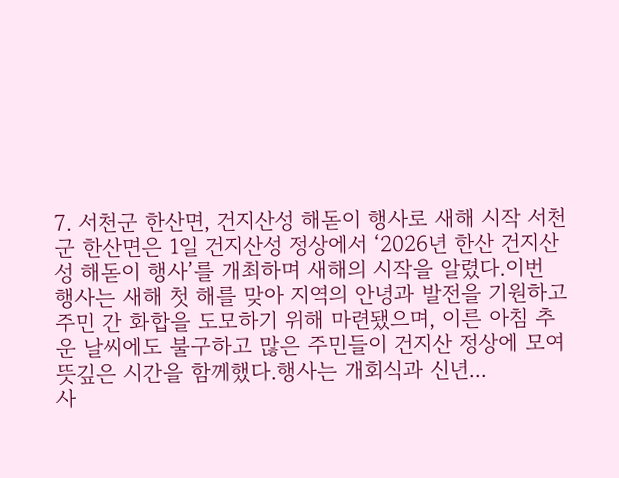7. 서천군 한산면, 건지산성 해돋이 행사로 새해 시작 서천군 한산면은 1일 건지산성 정상에서 ‘2026년 한산 건지산성 해돋이 행사’를 개최하며 새해의 시작을 알렸다.이번 행사는 새해 첫 해를 맞아 지역의 안녕과 발전을 기원하고 주민 간 화합을 도모하기 위해 마련됐으며, 이른 아침 추운 날씨에도 불구하고 많은 주민들이 건지산 정상에 모여 뜻깊은 시간을 함께했다.행사는 개회식과 신년...
사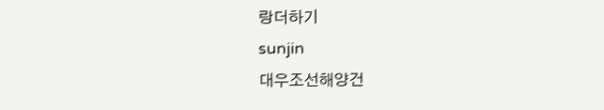랑더하기
sunjin
대우조선해양건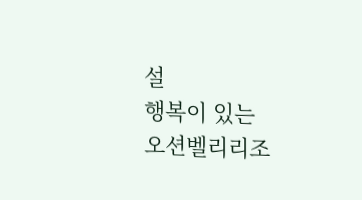설
행복이 있는
오션벨리리조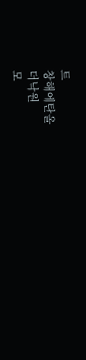트
창해에탄올
더낙원
모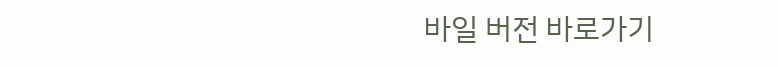바일 버전 바로가기